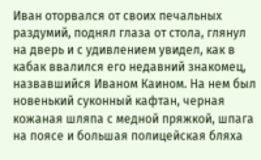Иван оторвался от своих печальных раздумий, поднял глаза от стола, глянул на дверь и с удивлением увидел, как в кабак ввалился его недавний знакомец, назвавшийся Иваном Каином. На нем был новенький суконный кафтан, черная кожаная шляпа с медной пряжкой, шпага на поясе и большая полицейская бляха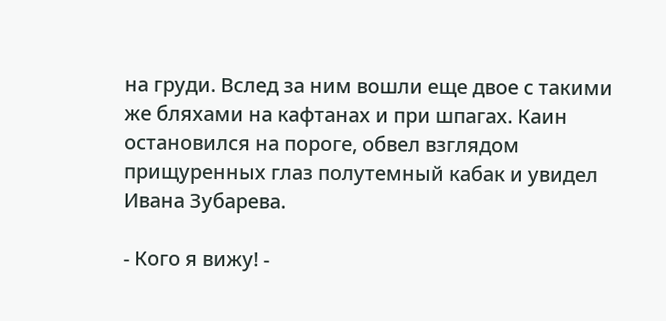на груди. Вслед за ним вошли еще двое с такими же бляхами на кафтанах и при шпагах. Каин остановился на пороге, обвел взглядом прищуренных глаз полутемный кабак и увидел Ивана Зубарева.

- Кого я вижу! -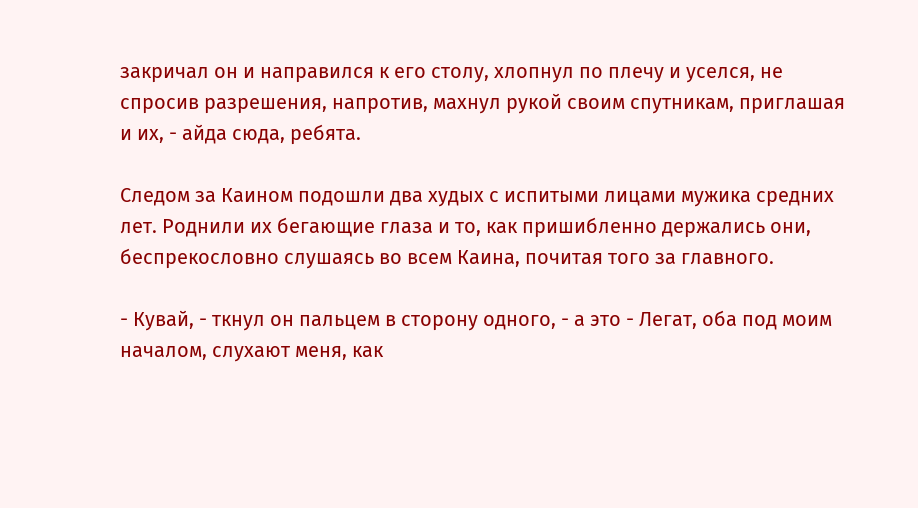закричал он и направился к его столу, хлопнул по плечу и уселся, не спросив разрешения, напротив, махнул рукой своим спутникам, приглашая и их, - айда сюда, ребята.

Следом за Каином подошли два худых с испитыми лицами мужика средних лет. Роднили их бегающие глаза и то, как пришибленно держались они, беспрекословно слушаясь во всем Каина, почитая того за главного.

- Кувай, - ткнул он пальцем в сторону одного, - а это - Легат, оба под моим началом, слухают меня, как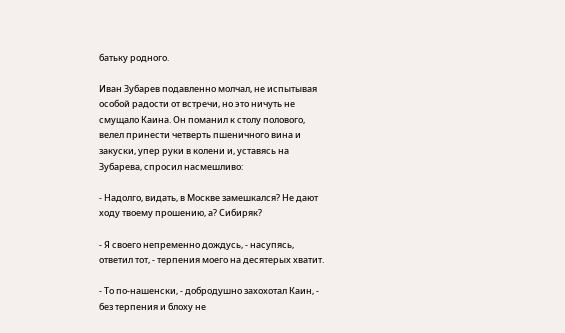батьку родного.

Иван Зубарев подавленно молчал, не испытывая особой радости от встречи, но это ничуть не смущало Каина. Он поманил к столу полового, велел принести четверть пшеничного вина и закуски, упер руки в колени и, уставясь на Зубарева, спросил насмешливо:

- Надолго, видать, в Москве замешкался? Не дают ходу твоему прошению, а? Сибиряк?

- Я своего непременно дождусь, - насупясь, ответил тот, - терпения моего на десятерых хватит.

- То по-нашенски, - добродушно захохотал Каин, - без терпения и блоху не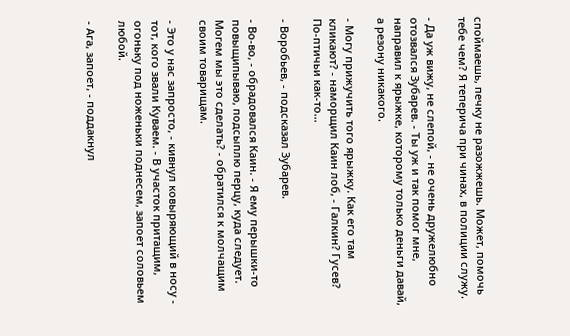споймаешь, печку не разожжешь. Может, помочь тебе чем? Я теперича при чинах, в полиции служу.

- Да уж вижу, не слепой, - не очень дружелюбно отозвался Зубарев. - Ты уж и так помог мне, направил к ярыжке, которому только деньги давай, а резону никакого.

- Могу прижучить того ярыжку. Как его там кликают? - наморщил Каин лоб, - Галкин? Гусев? По-птичьи как-то...

- Воробьев, - подсказал Зубарев.

- Во-во, - обрадовался Каин. - Я ему перышки-то повыщипываю, подсыплю перцу, куда следует. Могем мы это сделать? - обратился к молчащим своим товарищам.

- Это у нас запросто, - кивнул ковыряющий в носу - тот, кого звали Куваем. - В участок притащим, огоньку под ноженьки поднесем, запоет соловьем любой.

- Ага, запоет, - поддакнул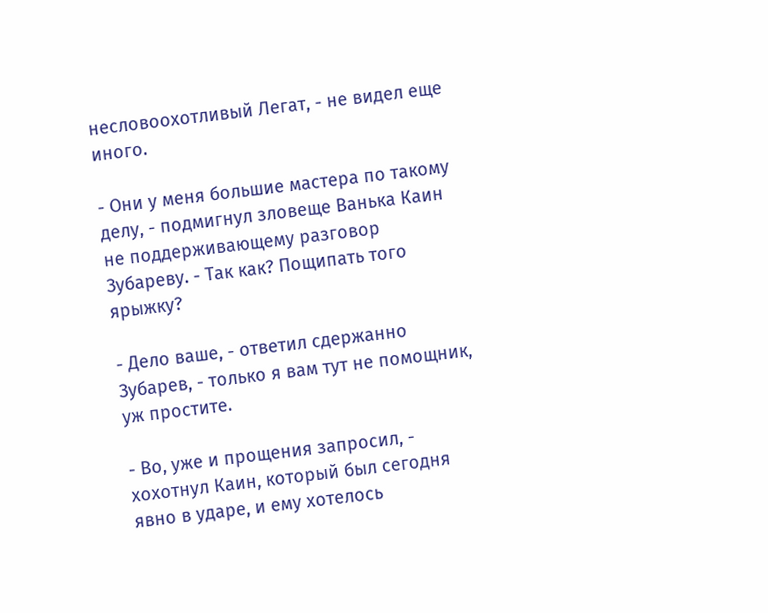несловоохотливый Легат, - не видел еще иного.

- Они у меня большие мастера по такому делу, - подмигнул зловеще Ванька Каин не поддерживающему разговор Зубареву. - Так как? Пощипать того ярыжку?

- Дело ваше, - ответил сдержанно Зубарев, - только я вам тут не помощник, уж простите.

- Во, уже и прощения запросил, - хохотнул Каин, который был сегодня явно в ударе, и ему хотелось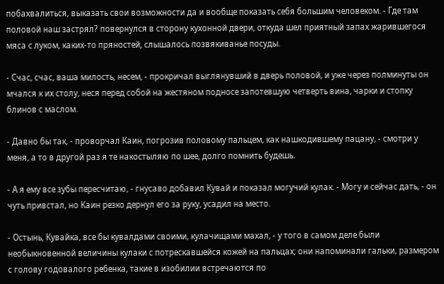побахвалиться, выказать свои возможности да и вообще показать себя большим человеком. - Где там половой наш застрял? повернулся в сторону кухонной двери, откуда шел приятный запах жарившегося мяса с луком, каких-то пряностей, слышалось позвякиванье посуды.

- Счас, счас, ваша милость, несем, - прокричал выглянувший в дверь половой, и уже через полминуты он мчался к их столу, неся перед собой на жестяном подносе запотевшую четверть вина, чарки и стопку блинов с маслом.

- Давно бы так, - проворчал Каин, погрозив половому пальцем, как нашкодившему пацану, - смотри у меня, а то в другой раз я те накостыляю по шее, долго помнить будешь.

- А я ему все зубы пересчитаю, - гнусаво добавил Кувай и показал могучий кулак. - Могу и сейчас дать, - он чуть привстал, но Каин резко дернул его за руку, усадил на место.

- Остынь, Кувайка, все бы кувалдами своими, кулачищами махал, - у того в самом деле были необыкновенной величины кулаки с потрескавшейся кожей на пальцах; они напоминали гальки, размером с голову годовалого ребенка, такие в изобилии встречаются по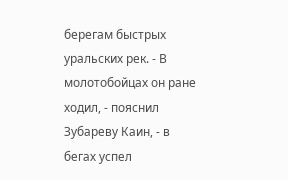берегам быстрых уральских рек. - В молотобойцах он ране ходил, - пояснил Зубареву Каин, - в бегах успел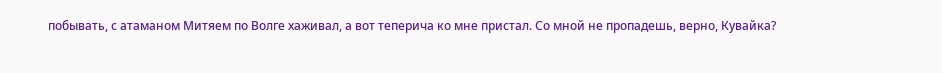побывать, с атаманом Митяем по Волге хаживал, а вот теперича ко мне пристал. Со мной не пропадешь, верно, Кувайка?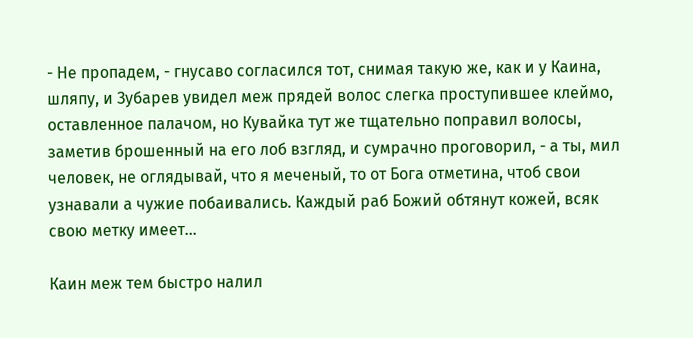- Не пропадем, - гнусаво согласился тот, снимая такую же, как и у Каина, шляпу, и Зубарев увидел меж прядей волос слегка проступившее клеймо, оставленное палачом, но Кувайка тут же тщательно поправил волосы, заметив брошенный на его лоб взгляд, и сумрачно проговорил, - а ты, мил человек, не оглядывай, что я меченый, то от Бога отметина, чтоб свои узнавали а чужие побаивались. Каждый раб Божий обтянут кожей, всяк свою метку имеет...

Каин меж тем быстро налил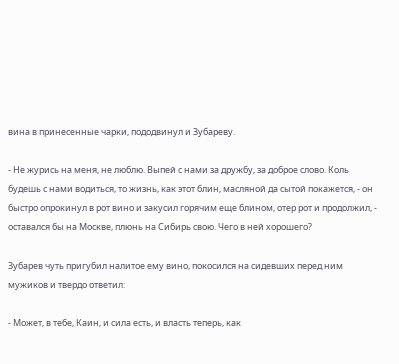вина в принесенные чарки, пододвинул и Зубареву.

- Не журись на меня, не люблю. Выпей с нами за дружбу, за доброе слово. Коль будешь с нами водиться, то жизнь, как этот блин, масляной да сытой покажется, - он быстро опрокинул в рот вино и закусил горячим еще блином, отер рот и продолжил, - оставался бы на Москве, плюнь на Сибирь свою. Чего в ней хорошего?

Зубарев чуть пригубил налитое ему вино, покосился на сидевших перед ним мужиков и твердо ответил:

- Может, в тебе, Каин, и сила есть, и власть теперь, как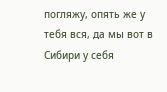погляжу, опять же у тебя вся, да мы вот в Сибири у себя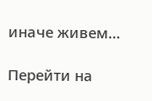иначе живем...

Перейти на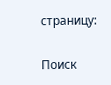страницу:

Поиск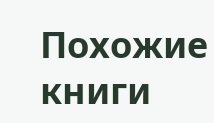Похожие книги